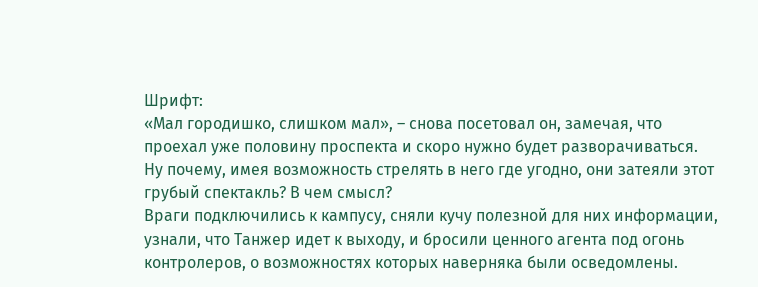Шрифт:
«Мал городишко, слишком мал», – снова посетовал он, замечая, что проехал уже половину проспекта и скоро нужно будет разворачиваться.
Ну почему, имея возможность стрелять в него где угодно, они затеяли этот грубый спектакль? В чем смысл?
Враги подключились к кампусу, сняли кучу полезной для них информации, узнали, что Танжер идет к выходу, и бросили ценного агента под огонь контролеров, о возможностях которых наверняка были осведомлены.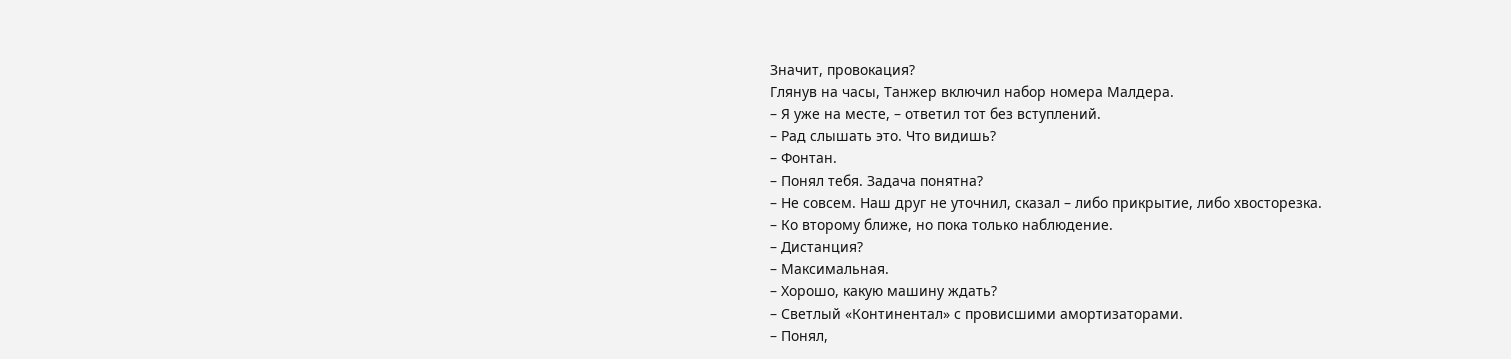Значит, провокация?
Глянув на часы, Танжер включил набор номера Малдера.
– Я уже на месте, – ответил тот без вступлений.
– Рад слышать это. Что видишь?
– Фонтан.
– Понял тебя. Задача понятна?
– Не совсем. Наш друг не уточнил, сказал – либо прикрытие, либо хвосторезка.
– Ко второму ближе, но пока только наблюдение.
– Дистанция?
– Максимальная.
– Хорошо, какую машину ждать?
– Светлый «Континентал» с провисшими амортизаторами.
– Понял,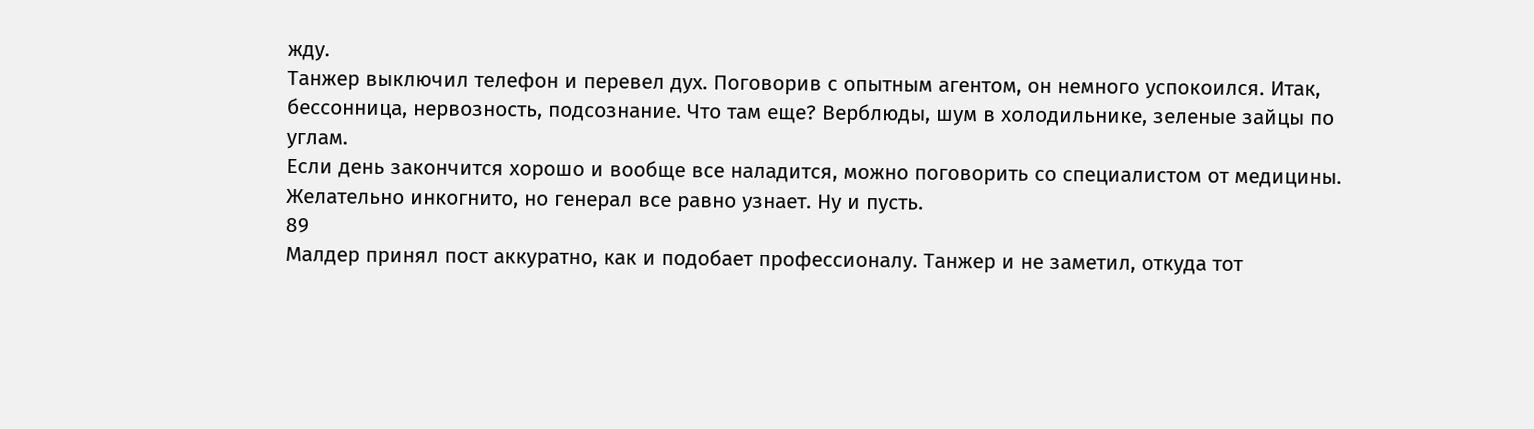жду.
Танжер выключил телефон и перевел дух. Поговорив с опытным агентом, он немного успокоился. Итак, бессонница, нервозность, подсознание. Что там еще? Верблюды, шум в холодильнике, зеленые зайцы по углам.
Если день закончится хорошо и вообще все наладится, можно поговорить со специалистом от медицины. Желательно инкогнито, но генерал все равно узнает. Ну и пусть.
89
Малдер принял пост аккуратно, как и подобает профессионалу. Танжер и не заметил, откуда тот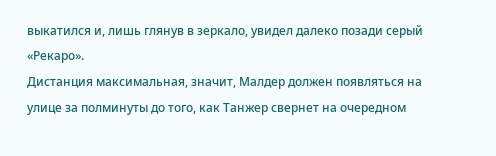выкатился и, лишь глянув в зеркало, увидел далеко позади серый «Рекаро».
Дистанция максимальная, значит, Малдер должен появляться на улице за полминуты до того, как Танжер свернет на очередном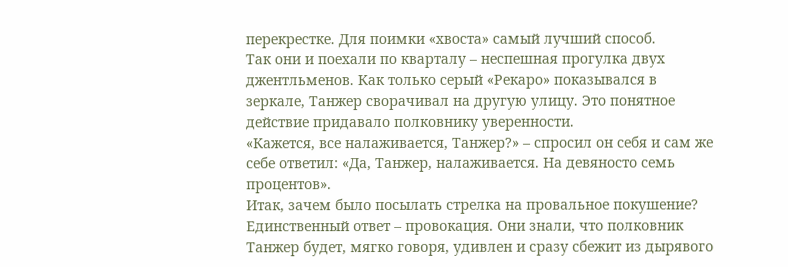перекрестке. Для поимки «хвоста» самый лучший способ.
Так они и поехали по кварталу – неспешная прогулка двух джентльменов. Как только серый «Рекаро» показывался в зеркале, Танжер сворачивал на другую улицу. Это понятное действие придавало полковнику уверенности.
«Кажется, все налаживается, Танжер?» – спросил он себя и сам же себе ответил: «Да, Танжер, налаживается. На девяносто семь процентов».
Итак, зачем было посылать стрелка на провальное покушение?
Единственный ответ – провокация. Они знали, что полковник Танжер будет, мягко говоря, удивлен и сразу сбежит из дырявого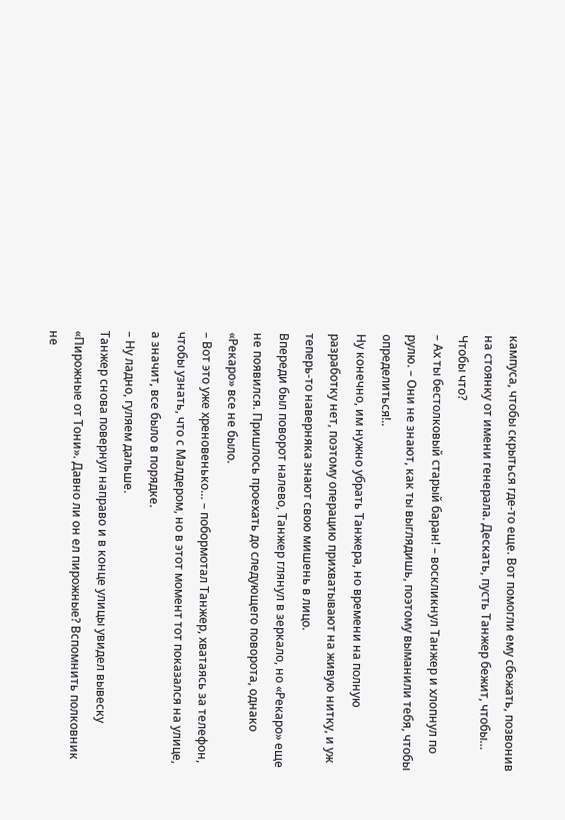кампуса, чтобы скрыться где-то еще. Вот помогли ему сбежать, позвонив на стоянку от имени генерала. Дескать, пусть Танжер бежит, чтобы… Чтобы что?
– Ах ты бестолковый старый баран! – воскликнул Танжер и хлопнул по рулю. – Они не знают, как ты выглядишь, поэтому выманили тебя, чтобы определиться!..
Ну конечно, им нужно убрать Танжера, но времени на полную разработку нет, поэтому операцию прихватывают на живую нитку, и уж теперь-то наверняка знают свою мишень в лицо.
Впереди был поворот налево, Танжер глянул в зеркало, но «Рекаро» еще не появился. Пришлось проехать до следующего поворота, однако «Рекаро» все не было.
– Вот это уже хреновенько… – побормотал Танжер, хватаясь за телефон, чтобы узнать, что с Малдером, но в этот момент тот показался на улице, а значит, все было в порядке.
– Ну ладно, гуляем дальше.
Танжер снова повернул направо и в конце улицы увидел вывеску «Пирожные от Тони». Давно ли он ел пирожные? Вспомнить полковник не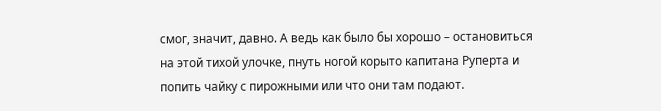смог, значит, давно. А ведь как было бы хорошо – остановиться на этой тихой улочке, пнуть ногой корыто капитана Руперта и попить чайку с пирожными или что они там подают.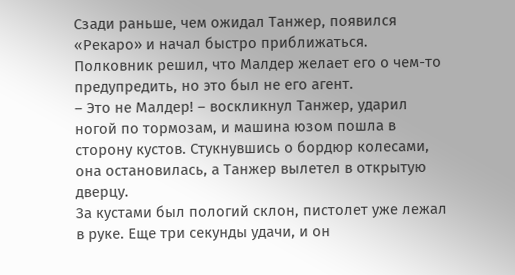Сзади раньше, чем ожидал Танжер, появился «Рекаро» и начал быстро приближаться. Полковник решил, что Малдер желает его о чем-то предупредить, но это был не его агент.
– Это не Малдер! – воскликнул Танжер, ударил ногой по тормозам, и машина юзом пошла в сторону кустов. Стукнувшись о бордюр колесами, она остановилась, а Танжер вылетел в открытую дверцу.
За кустами был пологий склон, пистолет уже лежал в руке. Еще три секунды удачи, и он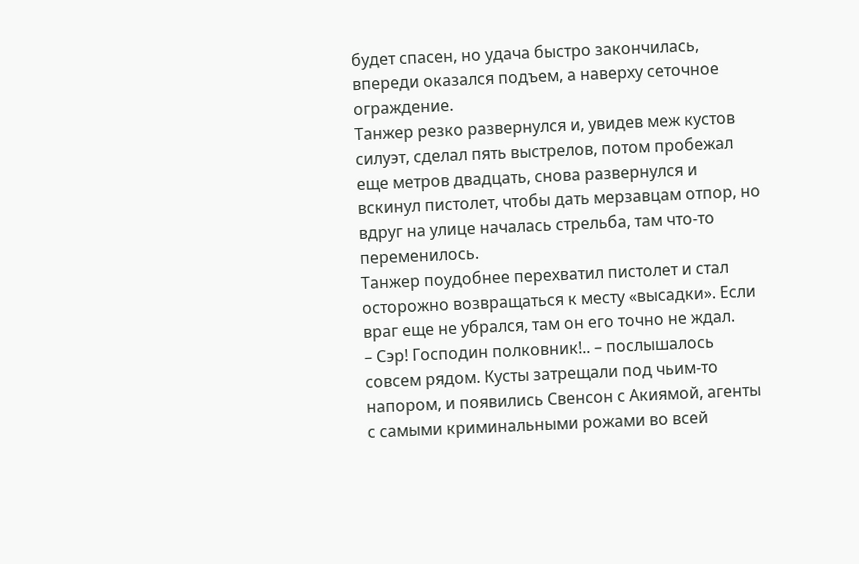будет спасен, но удача быстро закончилась, впереди оказался подъем, а наверху сеточное ограждение.
Танжер резко развернулся и, увидев меж кустов силуэт, сделал пять выстрелов, потом пробежал еще метров двадцать, снова развернулся и вскинул пистолет, чтобы дать мерзавцам отпор, но вдруг на улице началась стрельба, там что-то переменилось.
Танжер поудобнее перехватил пистолет и стал осторожно возвращаться к месту «высадки». Если враг еще не убрался, там он его точно не ждал.
– Сэр! Господин полковник!.. – послышалось совсем рядом. Кусты затрещали под чьим-то напором, и появились Свенсон с Акиямой, агенты с самыми криминальными рожами во всей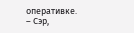оперативке.
– Сэр,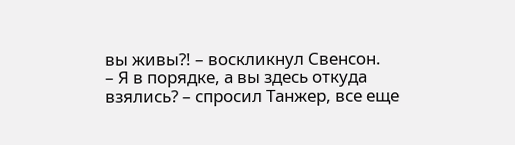вы живы?! – воскликнул Свенсон.
– Я в порядке, а вы здесь откуда взялись? – спросил Танжер, все еще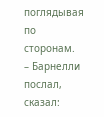поглядывая по сторонам.
– Барнелли послал, сказал: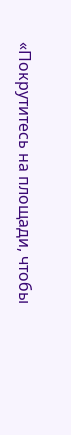«Покрутитесь на площади, чтобы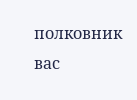полковник вас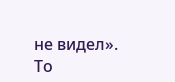не видел». То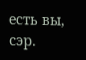есть вы, сэр.